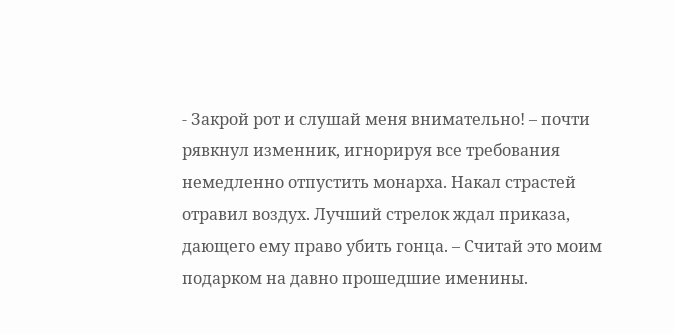- Закрой рот и слушай меня внимательно! – почти рявкнул изменник, игнорируя все требования немедленно отпустить монарха. Накал страстей отравил воздух. Лучший стрелок ждал приказа, дающего ему право убить гонца. – Считай это моим подарком на давно прошедшие именины.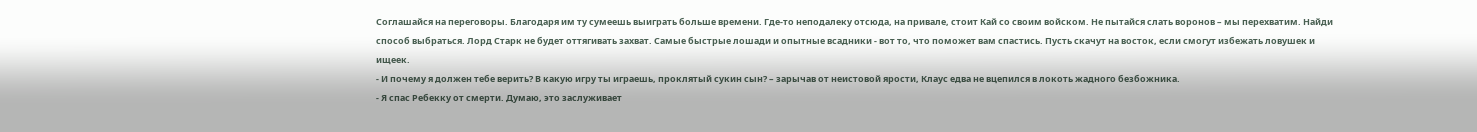Соглашайся на переговоры. Благодаря им ту сумеешь выиграть больше времени. Где-то неподалеку отсюда, на привале, стоит Кай со своим войском. Не пытайся слать воронов – мы перехватим. Найди способ выбраться. Лорд Старк не будет оттягивать захват. Самые быстрые лошади и опытные всадники - вот то, что поможет вам спастись. Пусть скачут на восток, если смогут избежать ловушек и ищеек.
- И почему я должен тебе верить? В какую игру ты играешь, проклятый сукин сын? – зарычав от неистовой ярости, Клаус едва не вцепился в локоть жадного безбожника.
- Я спас Ребекку от смерти. Думаю, это заслуживает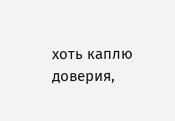хоть каплю доверия,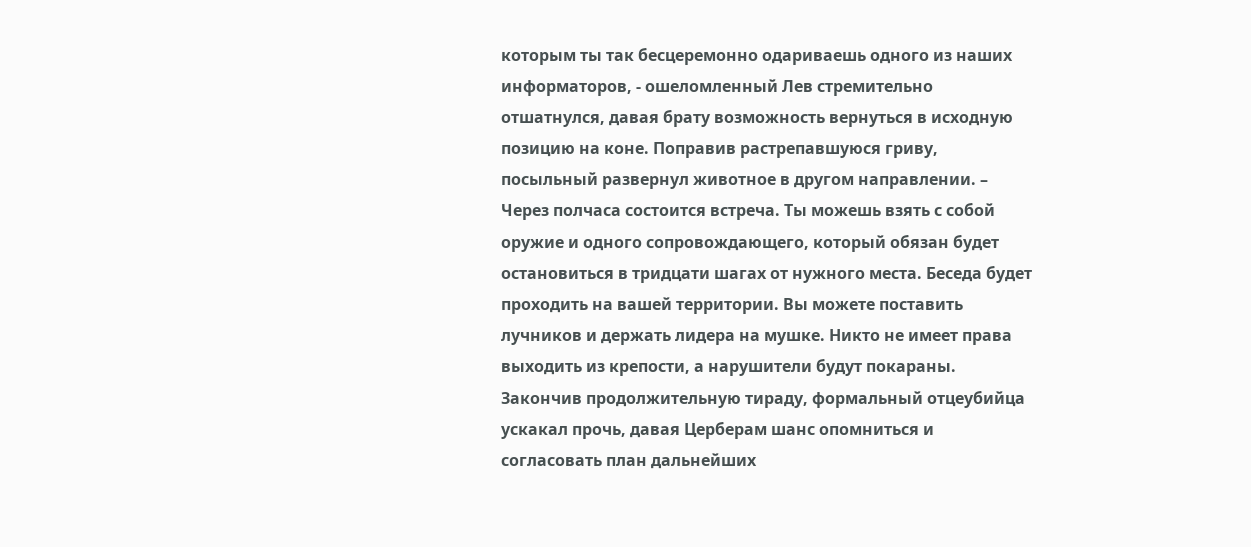которым ты так бесцеремонно одариваешь одного из наших информаторов, - ошеломленный Лев стремительно отшатнулся, давая брату возможность вернуться в исходную позицию на коне. Поправив растрепавшуюся гриву, посыльный развернул животное в другом направлении. – Через полчаса состоится встреча. Ты можешь взять с собой оружие и одного сопровождающего, который обязан будет остановиться в тридцати шагах от нужного места. Беседа будет проходить на вашей территории. Вы можете поставить лучников и держать лидера на мушке. Никто не имеет права выходить из крепости, а нарушители будут покараны.
Закончив продолжительную тираду, формальный отцеубийца ускакал прочь, давая Церберам шанс опомниться и согласовать план дальнейших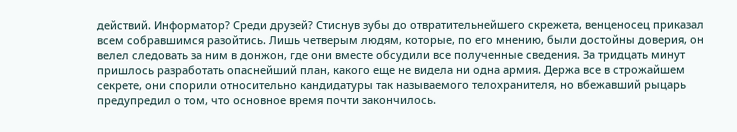действий. Информатор? Среди друзей? Стиснув зубы до отвратительнейшего скрежета, венценосец приказал всем собравшимся разойтись. Лишь четверым людям, которые, по его мнению, были достойны доверия, он велел следовать за ним в донжон, где они вместе обсудили все полученные сведения. За тридцать минут пришлось разработать опаснейший план, какого еще не видела ни одна армия. Держа все в строжайшем секрете, они спорили относительно кандидатуры так называемого телохранителя, но вбежавший рыцарь предупредил о том, что основное время почти закончилось.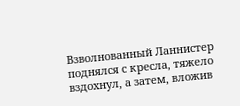Взволнованный Ланнистер поднялся с кресла, тяжело вздохнул, а затем, вложив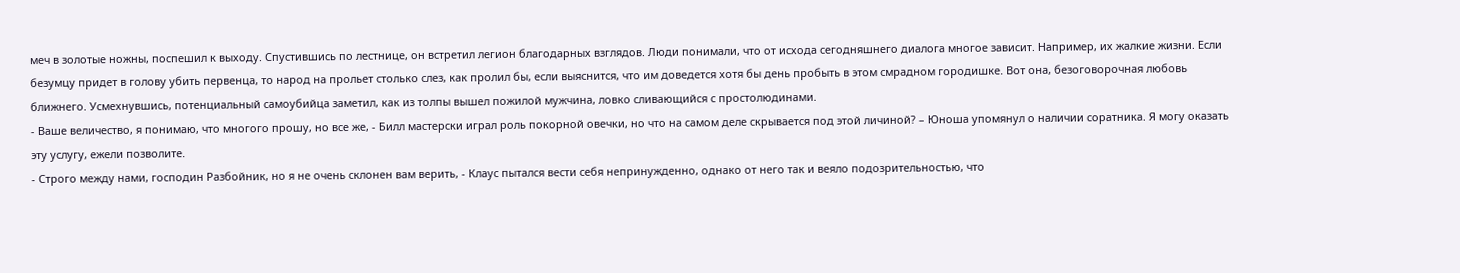меч в золотые ножны, поспешил к выходу. Спустившись по лестнице, он встретил легион благодарных взглядов. Люди понимали, что от исхода сегодняшнего диалога многое зависит. Например, их жалкие жизни. Если безумцу придет в голову убить первенца, то народ на прольет столько слез, как пролил бы, если выяснится, что им доведется хотя бы день пробыть в этом смрадном городишке. Вот она, безоговорочная любовь ближнего. Усмехнувшись, потенциальный самоубийца заметил, как из толпы вышел пожилой мужчина, ловко сливающийся с простолюдинами.
- Ваше величество, я понимаю, что многого прошу, но все же, - Билл мастерски играл роль покорной овечки, но что на самом деле скрывается под этой личиной? – Юноша упомянул о наличии соратника. Я могу оказать эту услугу, ежели позволите.
- Строго между нами, господин Разбойник, но я не очень склонен вам верить, - Клаус пытался вести себя непринужденно, однако от него так и веяло подозрительностью, что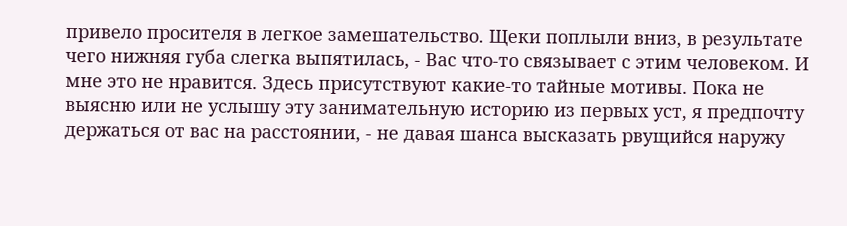привело просителя в легкое замешательство. Щеки поплыли вниз, в результате чего нижняя губа слегка выпятилась, - Вас что-то связывает с этим человеком. И мне это не нравится. Здесь присутствуют какие-то тайные мотивы. Пока не выясню или не услышу эту занимательную историю из первых уст, я предпочту держаться от вас на расстоянии, - не давая шанса высказать рвущийся наружу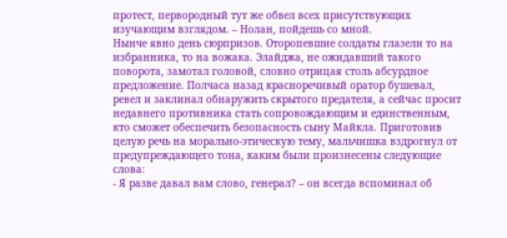протест, первородный тут же обвел всех присутствующих изучающим взглядом. – Нолан, пойдешь со мной.
Нынче явно день сюрпризов. Оторопевшие солдаты глазели то на избранника, то на вожака. Элайджа, не ожидавший такого поворота, замотал головой, словно отрицая столь абсурдное предложение. Полчаса назад красноречивый оратор бушевал, ревел и заклинал обнаружить скрытого предателя, а сейчас просит недавнего противника стать сопровождающим и единственным, кто сможет обеспечить безопасность сыну Майкла. Приготовив целую речь на морально-этическую тему, мальчишка вздрогнул от предупреждающего тона, каким были произнесены следующие слова:
- Я разве давал вам слово, генерал? – он всегда вспоминал об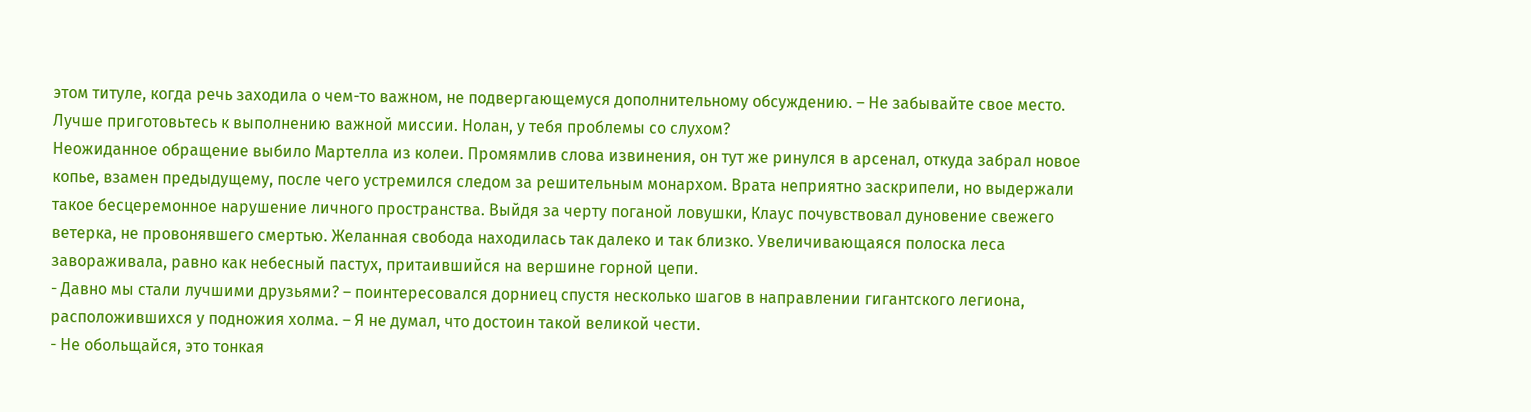этом титуле, когда речь заходила о чем-то важном, не подвергающемуся дополнительному обсуждению. – Не забывайте свое место. Лучше приготовьтесь к выполнению важной миссии. Нолан, у тебя проблемы со слухом?
Неожиданное обращение выбило Мартелла из колеи. Промямлив слова извинения, он тут же ринулся в арсенал, откуда забрал новое копье, взамен предыдущему, после чего устремился следом за решительным монархом. Врата неприятно заскрипели, но выдержали такое бесцеремонное нарушение личного пространства. Выйдя за черту поганой ловушки, Клаус почувствовал дуновение свежего ветерка, не провонявшего смертью. Желанная свобода находилась так далеко и так близко. Увеличивающаяся полоска леса завораживала, равно как небесный пастух, притаившийся на вершине горной цепи.
- Давно мы стали лучшими друзьями? – поинтересовался дорниец спустя несколько шагов в направлении гигантского легиона, расположившихся у подножия холма. – Я не думал, что достоин такой великой чести.
- Не обольщайся, это тонкая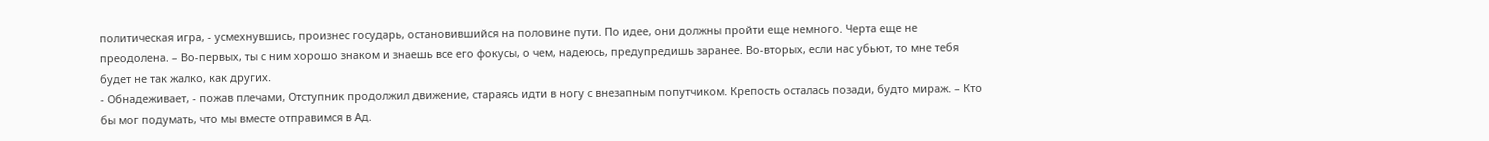политическая игра, - усмехнувшись, произнес государь, остановившийся на половине пути. По идее, они должны пройти еще немного. Черта еще не преодолена. – Во-первых, ты с ним хорошо знаком и знаешь все его фокусы, о чем, надеюсь, предупредишь заранее. Во-вторых, если нас убьют, то мне тебя будет не так жалко, как других.
- Обнадеживает, - пожав плечами, Отступник продолжил движение, стараясь идти в ногу с внезапным попутчиком. Крепость осталась позади, будто мираж. – Кто бы мог подумать, что мы вместе отправимся в Ад.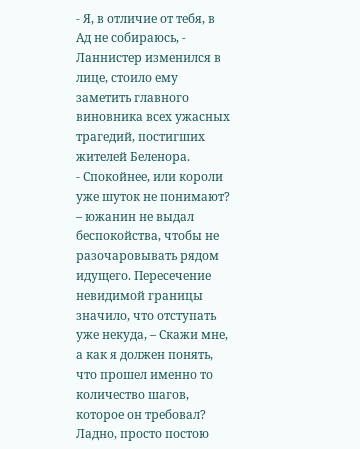- Я, в отличие от тебя, в Ад не собираюсь, - Ланнистер изменился в лице, стоило ему заметить главного виновника всех ужасных трагедий, постигших жителей Беленора.
- Спокойнее, или короли уже шуток не понимают? – южанин не выдал беспокойства, чтобы не разочаровывать рядом идущего. Пересечение невидимой границы значило, что отступать уже некуда, – Скажи мне, а как я должен понять, что прошел именно то количество шагов, которое он требовал? Ладно, просто постою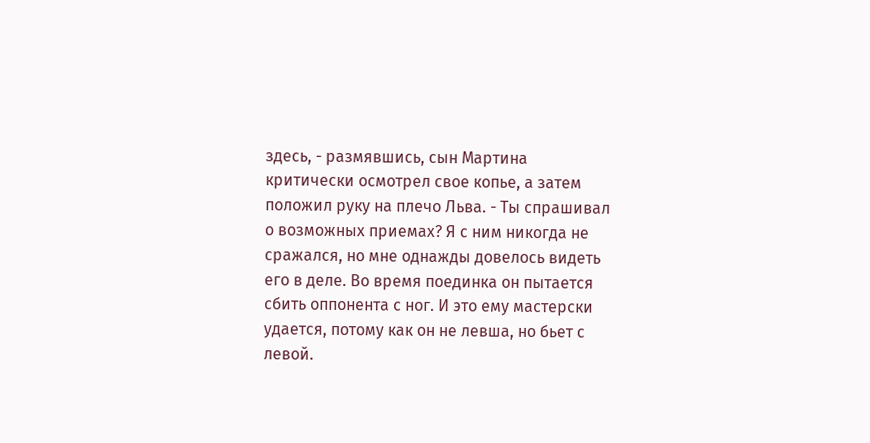здесь, - размявшись, сын Мартина критически осмотрел свое копье, а затем положил руку на плечо Льва. - Ты спрашивал о возможных приемах? Я с ним никогда не сражался, но мне однажды довелось видеть его в деле. Во время поединка он пытается сбить оппонента с ног. И это ему мастерски удается, потому как он не левша, но бьет с левой.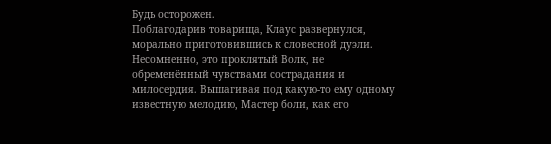Будь осторожен.
Поблагодарив товарища, Клаус развернулся, морально приготовившись к словесной дуэли. Несомненно, это проклятый Волк, не обременённый чувствами сострадания и милосердия. Вышагивая под какую-то ему одному известную мелодию, Мастер боли, как его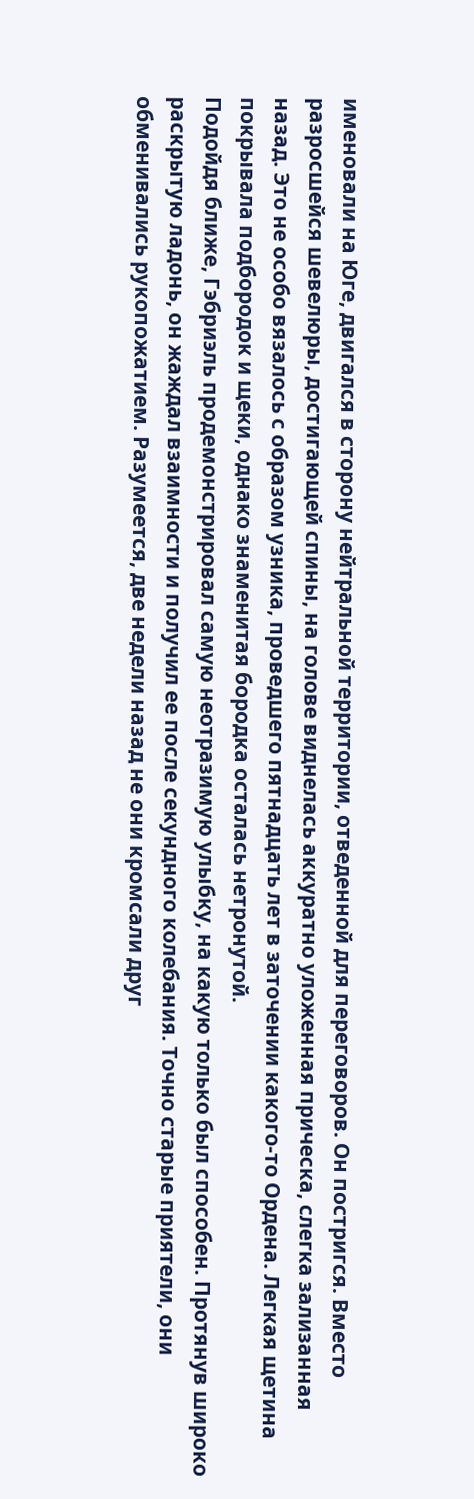именовали на Юге, двигался в сторону нейтральной территории, отведенной для переговоров. Он постригся. Вместо разросшейся шевелюры, достигающей спины, на голове виднелась аккуратно уложенная прическа, слегка зализанная назад. Это не особо вязалось с образом узника, проведшего пятнадцать лет в заточении какого-то Ордена. Легкая щетина покрывала подбородок и щеки, однако знаменитая бородка осталась нетронутой.
Подойдя ближе, Гэбриэль продемонстрировал самую неотразимую улыбку, на какую только был способен. Протянув широко раскрытую ладонь, он жаждал взаимности и получил ее после секундного колебания. Точно старые приятели, они обменивались рукопожатием. Разумеется, две недели назад не они кромсали друг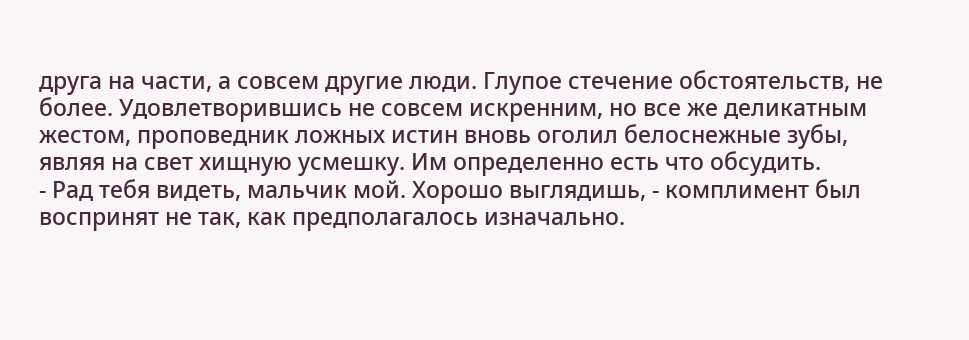друга на части, а совсем другие люди. Глупое стечение обстоятельств, не более. Удовлетворившись не совсем искренним, но все же деликатным жестом, проповедник ложных истин вновь оголил белоснежные зубы, являя на свет хищную усмешку. Им определенно есть что обсудить.
- Рад тебя видеть, мальчик мой. Хорошо выглядишь, - комплимент был воспринят не так, как предполагалось изначально.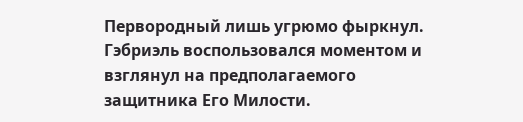Первородный лишь угрюмо фыркнул. Гэбриэль воспользовался моментом и взглянул на предполагаемого защитника Его Милости.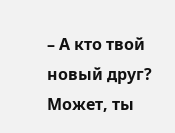– А кто твой новый друг? Может, ты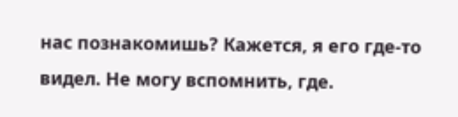нас познакомишь? Кажется, я его где-то видел. Не могу вспомнить, где.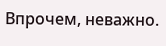Впрочем, неважно.